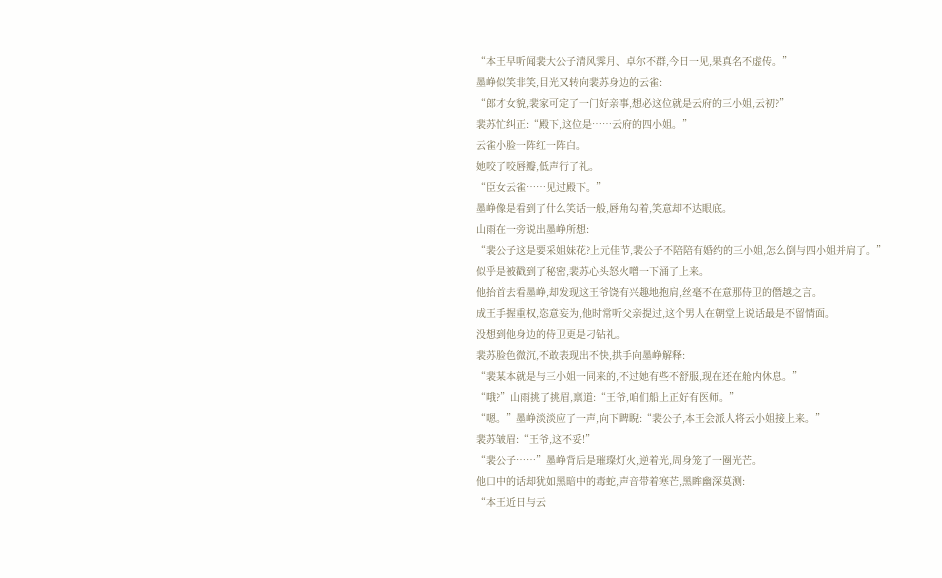“本王早听闻裴大公子清风霁月、卓尔不群,今日一见,果真名不虚传。”
墨峥似笑非笑,目光又转向裴苏身边的云雀:
“郎才女貌,裴家可定了一门好亲事,想必这位就是云府的三小姐,云初?”
裴苏忙纠正:“殿下,这位是……云府的四小姐。”
云雀小脸一阵红一阵白。
她咬了咬唇瓣,低声行了礼。
“臣女云雀……见过殿下。”
墨峥像是看到了什么笑话一般,唇角勾着,笑意却不达眼底。
山雨在一旁说出墨峥所想:
“裴公子这是要采姐妹花?上元佳节,裴公子不陪陪有婚约的三小姐,怎么倒与四小姐并肩了。”
似乎是被戳到了秘密,裴苏心头怒火噌一下涌了上来。
他抬首去看墨峥,却发现这王爷饶有兴趣地抱肩,丝毫不在意那侍卫的僭越之言。
成王手握重权,恣意妄为,他时常听父亲提过,这个男人在朝堂上说话最是不留情面。
没想到他身边的侍卫更是刁钻礼。
裴苏脸色微沉,不敢表现出不快,拱手向墨峥解释:
“裴某本就是与三小姐一同来的,不过她有些不舒服,现在还在舱内休息。”
“哦?”山雨挑了挑眉,禀道:“王爷,咱们船上正好有医师。”
“嗯。”墨峥淡淡应了一声,向下睥睨:“裴公子,本王会派人将云小姐接上来。”
裴苏皱眉:“王爷,这不妥!”
“裴公子……”墨峥背后是璀璨灯火,逆着光,周身笼了一圈光芒。
他口中的话却犹如黑暗中的毒蛇,声音带着寒芒,黑眸幽深莫测:
“本王近日与云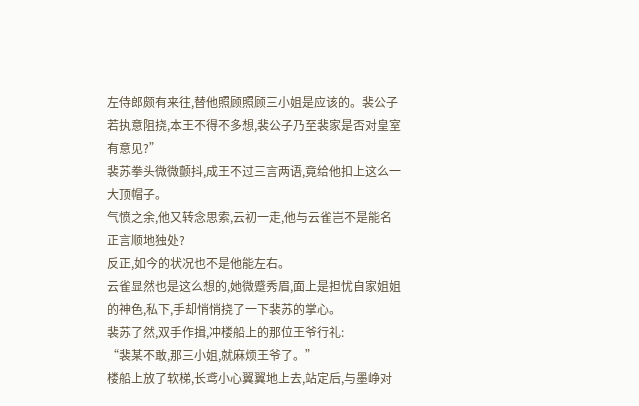左侍郎颇有来往,替他照顾照顾三小姐是应该的。裴公子若执意阻挠,本王不得不多想,裴公子乃至裴家是否对皇室有意见?”
裴苏拳头微微颤抖,成王不过三言两语,竟给他扣上这么一大顶帽子。
气愤之余,他又转念思索,云初一走,他与云雀岂不是能名正言顺地独处?
反正,如今的状况也不是他能左右。
云雀显然也是这么想的,她微蹙秀眉,面上是担忧自家姐姐的神色,私下,手却悄悄挠了一下裴苏的掌心。
裴苏了然,双手作揖,冲楼船上的那位王爷行礼:
“裴某不敢,那三小姐,就麻烦王爷了。”
楼船上放了软梯,长鸢小心翼翼地上去,站定后,与墨峥对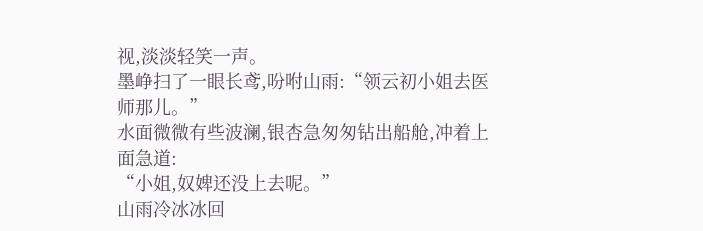视,淡淡轻笑一声。
墨峥扫了一眼长鸢,吩咐山雨:“领云初小姐去医师那儿。”
水面微微有些波澜,银杏急匆匆钻出船舱,冲着上面急道:
“小姐,奴婢还没上去呢。”
山雨冷冰冰回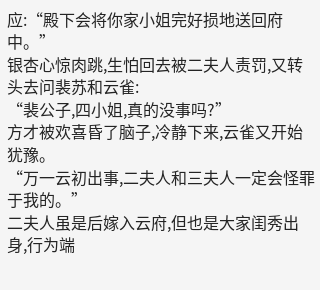应:“殿下会将你家小姐完好损地送回府中。”
银杏心惊肉跳,生怕回去被二夫人责罚,又转头去问裴苏和云雀:
“裴公子,四小姐,真的没事吗?”
方才被欢喜昏了脑子,冷静下来,云雀又开始犹豫。
“万一云初出事,二夫人和三夫人一定会怪罪于我的。”
二夫人虽是后嫁入云府,但也是大家闺秀出身,行为端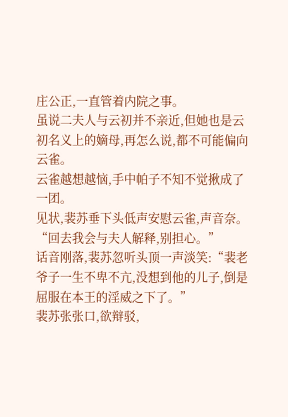庄公正,一直管着内院之事。
虽说二夫人与云初并不亲近,但她也是云初名义上的嫡母,再怎么说,都不可能偏向云雀。
云雀越想越恼,手中帕子不知不觉揪成了一团。
见状,裴苏垂下头低声安慰云雀,声音奈。
“回去我会与夫人解释,别担心。”
话音刚落,裴苏忽听头顶一声淡笑:“裴老爷子一生不卑不亢,没想到他的儿子,倒是屈服在本王的淫威之下了。”
裴苏张张口,欲辩驳,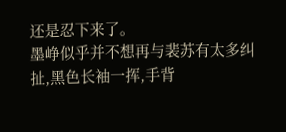还是忍下来了。
墨峥似乎并不想再与裴苏有太多纠扯,黑色长袖一挥,手背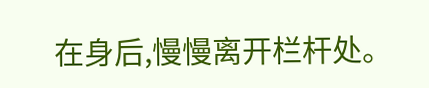在身后,慢慢离开栏杆处。